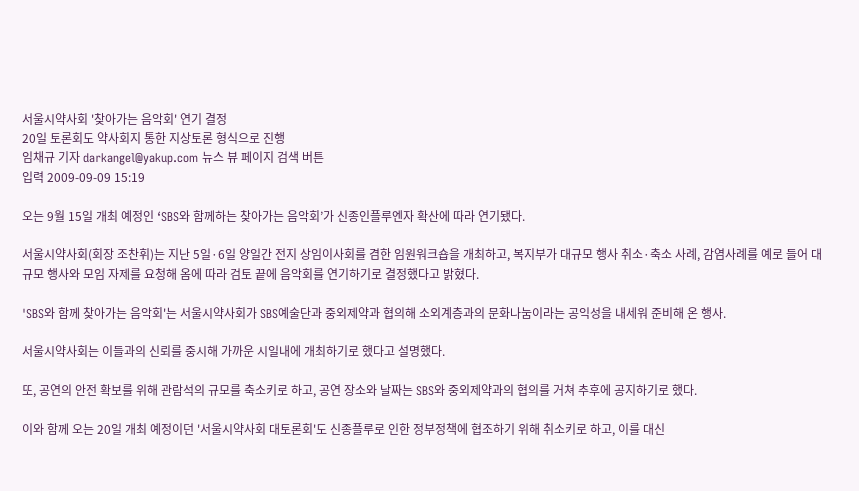서울시약사회 '찾아가는 음악회' 연기 결정
20일 토론회도 약사회지 통한 지상토론 형식으로 진행
임채규 기자 darkangel@yakup.com 뉴스 뷰 페이지 검색 버튼
입력 2009-09-09 15:19

오는 9월 15일 개최 예정인 ‘SBS와 함께하는 찾아가는 음악회’가 신종인플루엔자 확산에 따라 연기됐다.

서울시약사회(회장 조찬휘)는 지난 5일·6일 양일간 전지 상임이사회를 겸한 임원워크숍을 개최하고, 복지부가 대규모 행사 취소·축소 사례, 감염사례를 예로 들어 대규모 행사와 모임 자제를 요청해 옴에 따라 검토 끝에 음악회를 연기하기로 결정했다고 밝혔다.

'SBS와 함께 찾아가는 음악회'는 서울시약사회가 SBS예술단과 중외제약과 협의해 소외계층과의 문화나눔이라는 공익성을 내세워 준비해 온 행사.

서울시약사회는 이들과의 신뢰를 중시해 가까운 시일내에 개최하기로 했다고 설명했다.

또, 공연의 안전 확보를 위해 관람석의 규모를 축소키로 하고, 공연 장소와 날짜는 SBS와 중외제약과의 협의를 거쳐 추후에 공지하기로 했다.

이와 함께 오는 20일 개최 예정이던 '서울시약사회 대토론회'도 신종플루로 인한 정부정책에 협조하기 위해 취소키로 하고, 이를 대신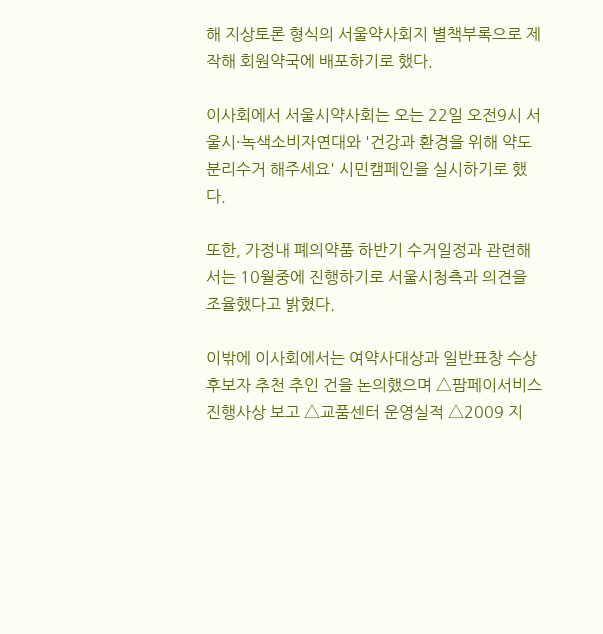해 지상토론 형식의 서울약사회지 별책부록으로 제작해 회원약국에 배포하기로 했다.

이사회에서 서울시약사회는 오는 22일 오전9시 서울시·녹색소비자연대와 '건강과 환경을 위해 약도 분리수거 해주세요' 시민캠페인을 실시하기로 했다.

또한, 가정내 폐의약품 하반기 수거일정과 관련해서는 10월중에 진행하기로 서울시청측과 의견을 조율했다고 밝혔다.

이밖에 이사회에서는 여약사대상과 일반표창 수상 후보자 추천 추인 건을 논의했으며 △팜페이서비스 진행사상 보고 △교품센터 운영실적 △2009 지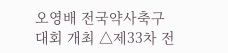오영배 전국약사축구대회 개최 △제33차 전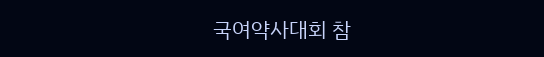국여약사대회 참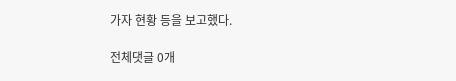가자 현황 등을 보고했다.

전체댓글 0개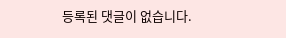등록된 댓글이 없습니다.